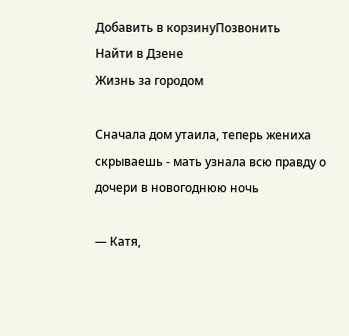Добавить в корзинуПозвонить
Найти в Дзене
Жизнь за городом

Сначала дом утаила, теперь жениха скрываешь - мать узнала всю правду о дочери в новогоднюю ночь

— Катя,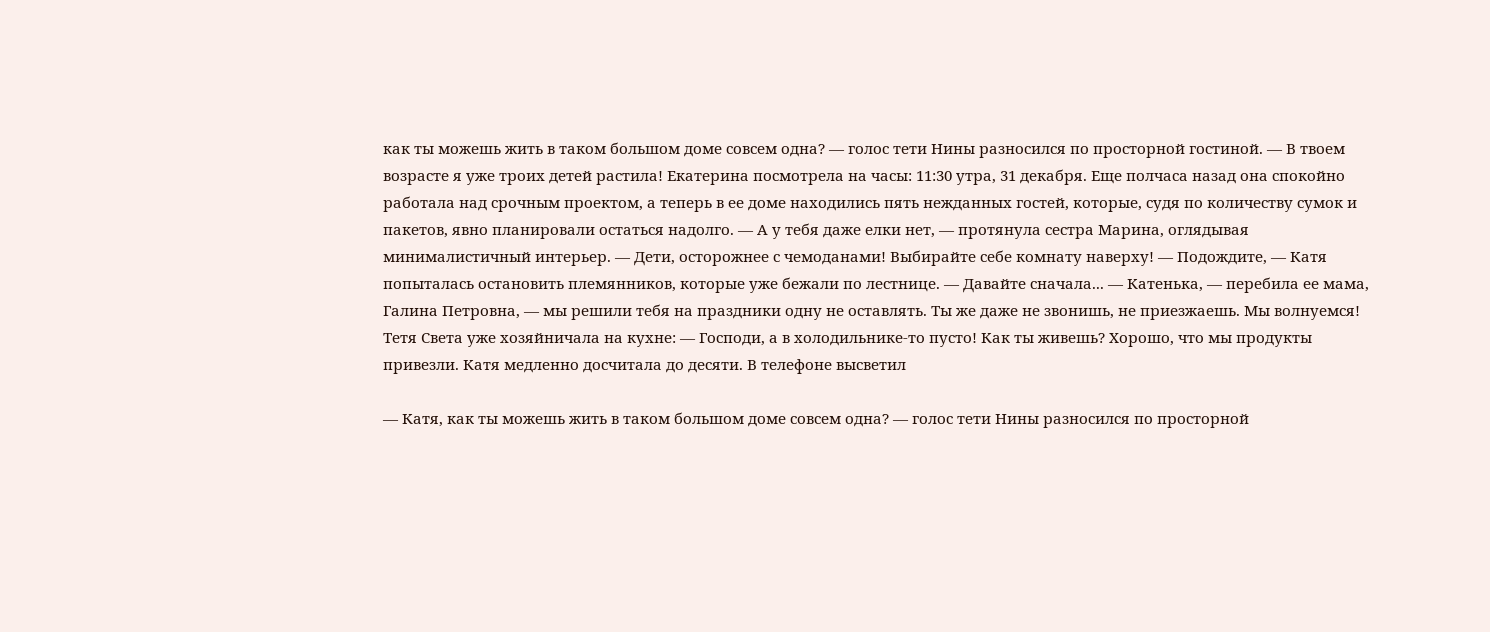как ты можешь жить в таком большом доме совсем одна? — голос тети Нины разносился по просторной гостиной. — В твоем возрасте я уже троих детей растила! Екатерина посмотрела на часы: 11:30 утра, 31 декабря. Еще полчаса назад она спокойно работала над срочным проектом, а теперь в ее доме находились пять нежданных гостей, которые, судя по количеству сумок и пакетов, явно планировали остаться надолго. — А у тебя даже елки нет, — протянула сестра Марина, оглядывая минималистичный интерьер. — Дети, осторожнее с чемоданами! Выбирайте себе комнату наверху! — Подождите, — Катя попыталась остановить племянников, которые уже бежали по лестнице. — Давайте сначала... — Катенька, — перебила ее мама, Галина Петровна, — мы решили тебя на праздники одну не оставлять. Ты же даже не звонишь, не приезжаешь. Мы волнуемся! Тетя Света уже хозяйничала на кухне: — Господи, а в холодильнике-то пусто! Как ты живешь? Хорошо, что мы продукты привезли. Катя медленно досчитала до десяти. В телефоне высветил

— Катя, как ты можешь жить в таком большом доме совсем одна? — голос тети Нины разносился по просторной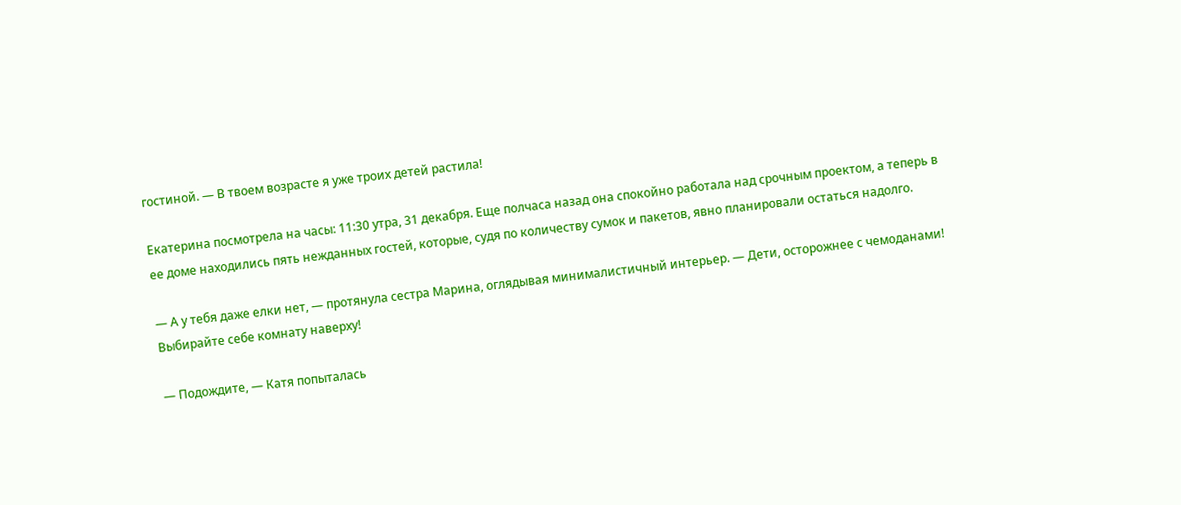гостиной. — В твоем возрасте я уже троих детей растила!

Екатерина посмотрела на часы: 11:30 утра, 31 декабря. Еще полчаса назад она спокойно работала над срочным проектом, а теперь в ее доме находились пять нежданных гостей, которые, судя по количеству сумок и пакетов, явно планировали остаться надолго.

— А у тебя даже елки нет, — протянула сестра Марина, оглядывая минималистичный интерьер. — Дети, осторожнее с чемоданами! Выбирайте себе комнату наверху!

— Подождите, — Катя попыталась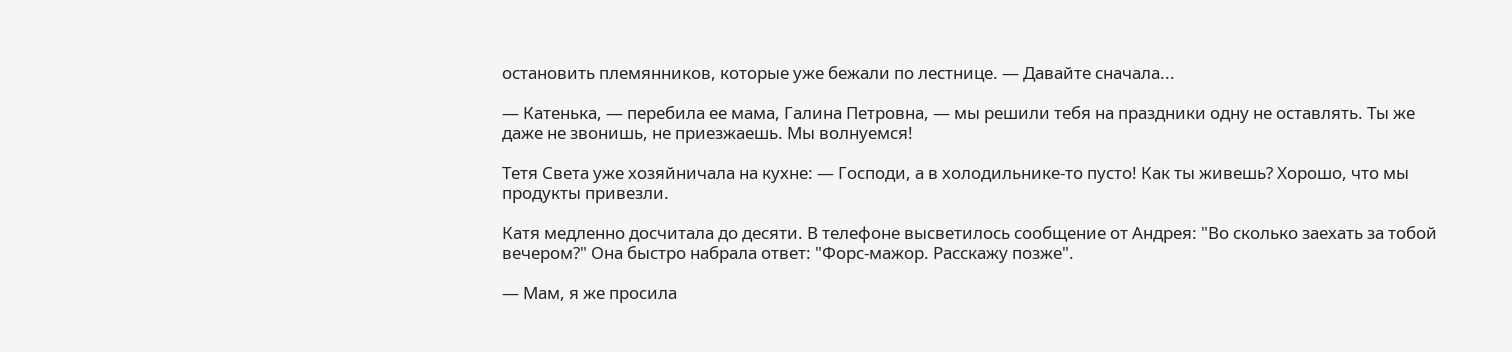остановить племянников, которые уже бежали по лестнице. — Давайте сначала...

— Катенька, — перебила ее мама, Галина Петровна, — мы решили тебя на праздники одну не оставлять. Ты же даже не звонишь, не приезжаешь. Мы волнуемся!

Тетя Света уже хозяйничала на кухне: — Господи, а в холодильнике-то пусто! Как ты живешь? Хорошо, что мы продукты привезли.

Катя медленно досчитала до десяти. В телефоне высветилось сообщение от Андрея: "Во сколько заехать за тобой вечером?" Она быстро набрала ответ: "Форс-мажор. Расскажу позже".

— Мам, я же просила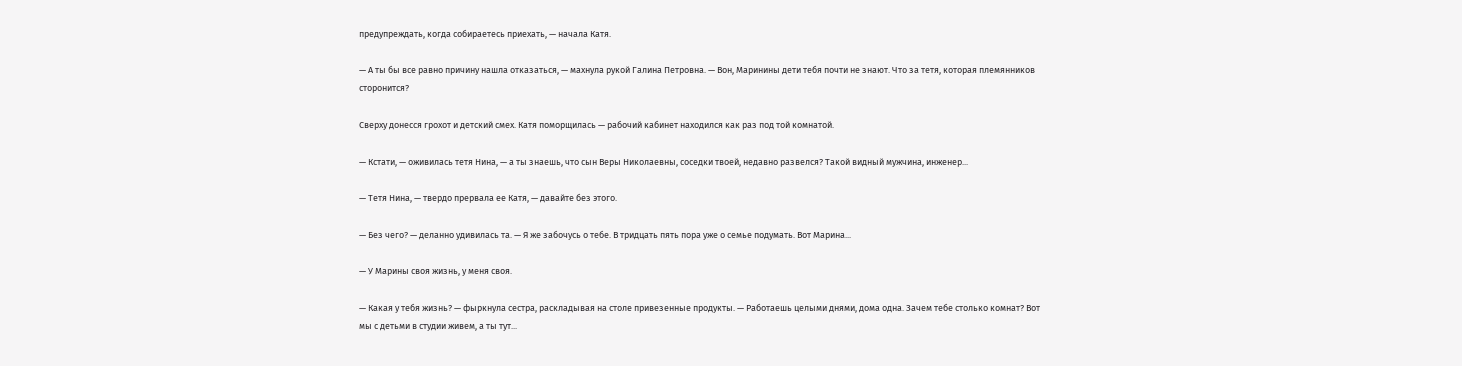предупреждать, когда собираетесь приехать, — начала Катя.

— А ты бы все равно причину нашла отказаться, — махнула рукой Галина Петровна. — Вон, Маринины дети тебя почти не знают. Что за тетя, которая племянников сторонится?

Сверху донесся грохот и детский смех. Катя поморщилась — рабочий кабинет находился как раз под той комнатой.

— Кстати, — оживилась тетя Нина, — а ты знаешь, что сын Веры Николаевны, соседки твоей, недавно развелся? Такой видный мужчина, инженер...

— Тетя Нина, — твердо прервала ее Катя, — давайте без этого.

— Без чего? — деланно удивилась та. — Я же забочусь о тебе. В тридцать пять пора уже о семье подумать. Вот Марина...

— У Марины своя жизнь, у меня своя.

— Какая у тебя жизнь? — фыркнула сестра, раскладывая на столе привезенные продукты. — Работаешь целыми днями, дома одна. Зачем тебе столько комнат? Вот мы с детьми в студии живем, а ты тут...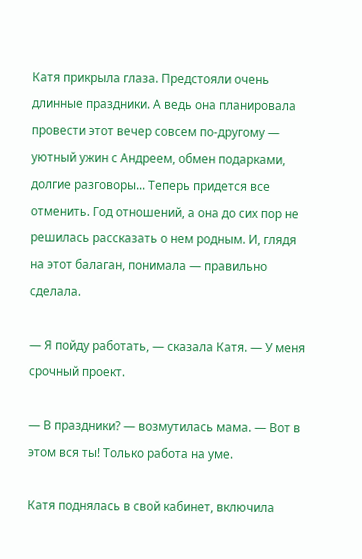Катя прикрыла глаза. Предстояли очень длинные праздники. А ведь она планировала провести этот вечер совсем по-другому — уютный ужин с Андреем, обмен подарками, долгие разговоры... Теперь придется все отменить. Год отношений, а она до сих пор не решилась рассказать о нем родным. И, глядя на этот балаган, понимала — правильно сделала.

— Я пойду работать, — сказала Катя. — У меня срочный проект.

— В праздники? — возмутилась мама. — Вот в этом вся ты! Только работа на уме.

Катя поднялась в свой кабинет, включила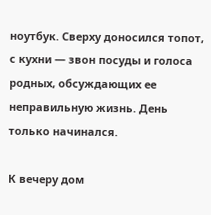ноутбук. Сверху доносился топот, с кухни — звон посуды и голоса родных, обсуждающих ее неправильную жизнь. День только начинался.

К вечеру дом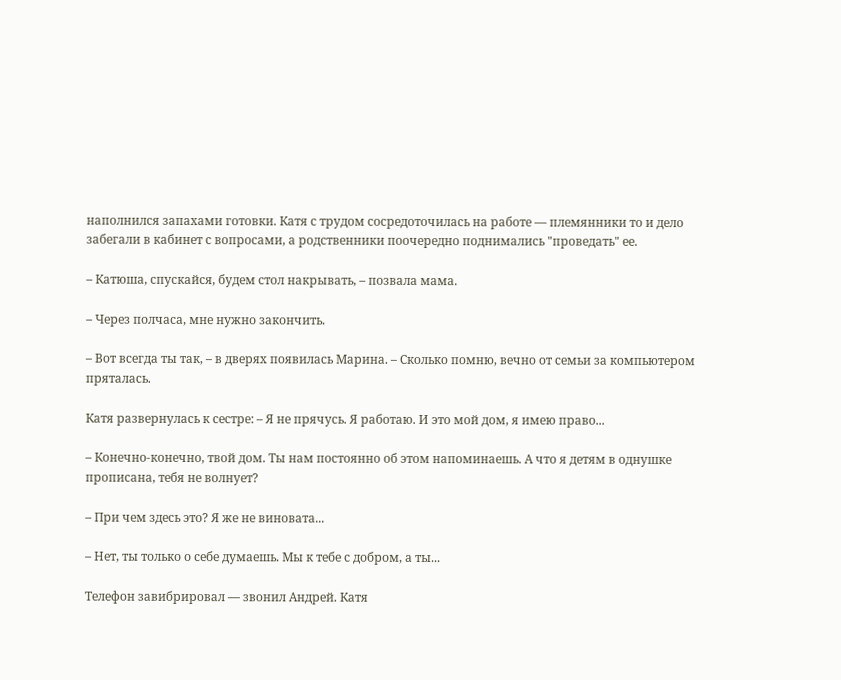наполнился запахами готовки. Катя с трудом сосредоточилась на работе — племянники то и дело забегали в кабинет с вопросами, а родственники поочередно поднимались "проведать" ее.

– Катюша, спускайся, будем стол накрывать, – позвала мама.

– Через полчаса, мне нужно закончить.

– Вот всегда ты так, – в дверях появилась Марина. – Сколько помню, вечно от семьи за компьютером пряталась.

Катя развернулась к сестре: – Я не прячусь. Я работаю. И это мой дом, я имею право...

– Конечно-конечно, твой дом. Ты нам постоянно об этом напоминаешь. А что я детям в однушке прописана, тебя не волнует?

– При чем здесь это? Я же не виновата...

– Нет, ты только о себе думаешь. Мы к тебе с добром, а ты...

Телефон завибрировал — звонил Андрей. Катя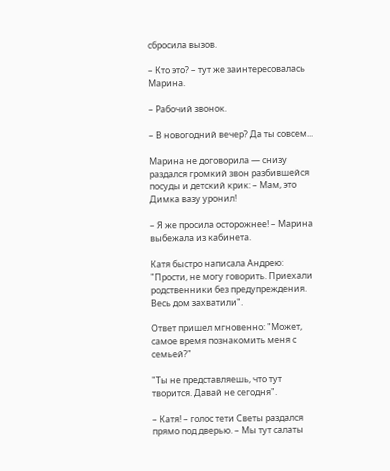сбросила вызов.

– Кто это? – тут же заинтересовалась Марина.

– Рабочий звонок.

– В новогодний вечер? Да ты совсем...

Марина не договорила — снизу раздался громкий звон разбившейся посуды и детский крик: – Мам, это Димка вазу уронил!

– Я же просила осторожнее! – Марина выбежала из кабинета.

Катя быстро написала Андрею: "Прости, не могу говорить. Приехали родственники без предупреждения. Весь дом захватили".

Ответ пришел мгновенно: "Может, самое время познакомить меня с семьей?"

"Ты не представляешь, что тут творится. Давай не сегодня".

– Катя! – голос тети Светы раздался прямо под дверью. – Мы тут салаты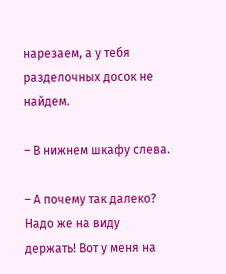нарезаем, а у тебя разделочных досок не найдем.

– В нижнем шкафу слева.

– А почему так далеко? Надо же на виду держать! Вот у меня на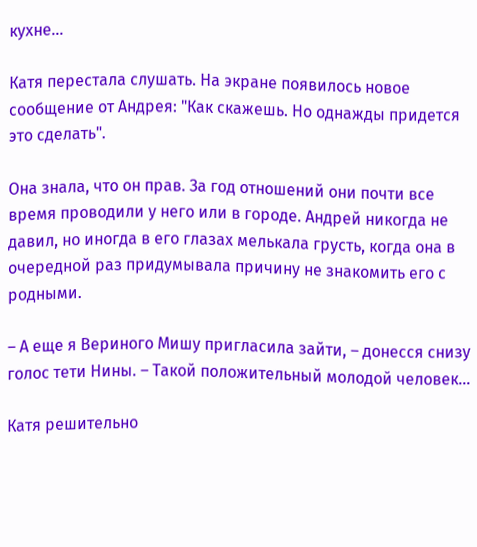кухне...

Катя перестала слушать. На экране появилось новое сообщение от Андрея: "Как скажешь. Но однажды придется это сделать".

Она знала, что он прав. За год отношений они почти все время проводили у него или в городе. Андрей никогда не давил, но иногда в его глазах мелькала грусть, когда она в очередной раз придумывала причину не знакомить его с родными.

– А еще я Вериного Мишу пригласила зайти, – донесся снизу голос тети Нины. – Такой положительный молодой человек...

Катя решительно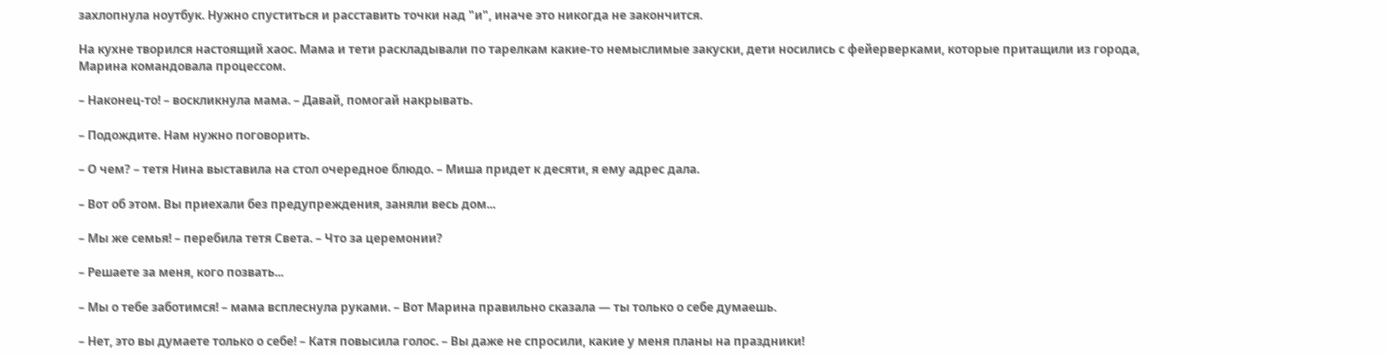захлопнула ноутбук. Нужно спуститься и расставить точки над "и", иначе это никогда не закончится.

На кухне творился настоящий хаос. Мама и тети раскладывали по тарелкам какие-то немыслимые закуски, дети носились с фейерверками, которые притащили из города, Марина командовала процессом.

– Наконец-то! – воскликнула мама. – Давай, помогай накрывать.

– Подождите. Нам нужно поговорить.

– О чем? – тетя Нина выставила на стол очередное блюдо. – Миша придет к десяти, я ему адрес дала.

– Вот об этом. Вы приехали без предупреждения, заняли весь дом...

– Мы же семья! – перебила тетя Света. – Что за церемонии?

– Решаете за меня, кого позвать...

– Мы о тебе заботимся! – мама всплеснула руками. – Вот Марина правильно сказала — ты только о себе думаешь.

– Нет, это вы думаете только о себе! – Катя повысила голос. – Вы даже не спросили, какие у меня планы на праздники!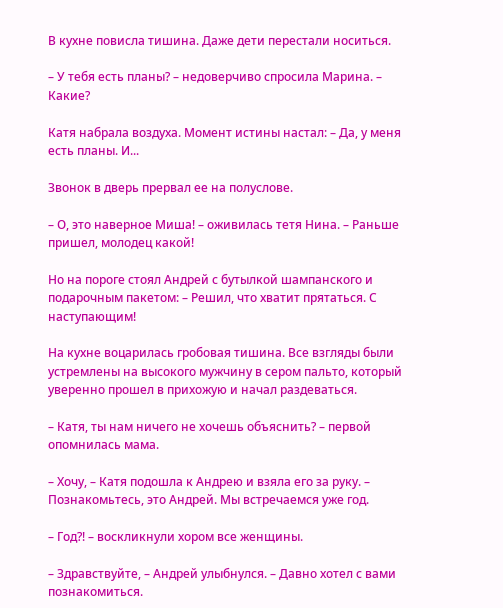В кухне повисла тишина. Даже дети перестали носиться.

– У тебя есть планы? – недоверчиво спросила Марина. – Какие?

Катя набрала воздуха. Момент истины настал: – Да, у меня есть планы. И...

Звонок в дверь прервал ее на полуслове.

– О, это наверное Миша! – оживилась тетя Нина. – Раньше пришел, молодец какой!

Но на пороге стоял Андрей с бутылкой шампанского и подарочным пакетом: – Решил, что хватит прятаться. С наступающим!

На кухне воцарилась гробовая тишина. Все взгляды были устремлены на высокого мужчину в сером пальто, который уверенно прошел в прихожую и начал раздеваться.

– Катя, ты нам ничего не хочешь объяснить? – первой опомнилась мама.

– Хочу, – Катя подошла к Андрею и взяла его за руку. – Познакомьтесь, это Андрей. Мы встречаемся уже год.

– Год?! – воскликнули хором все женщины.

– Здравствуйте, – Андрей улыбнулся. – Давно хотел с вами познакомиться.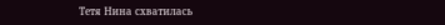Тетя Нина схватилась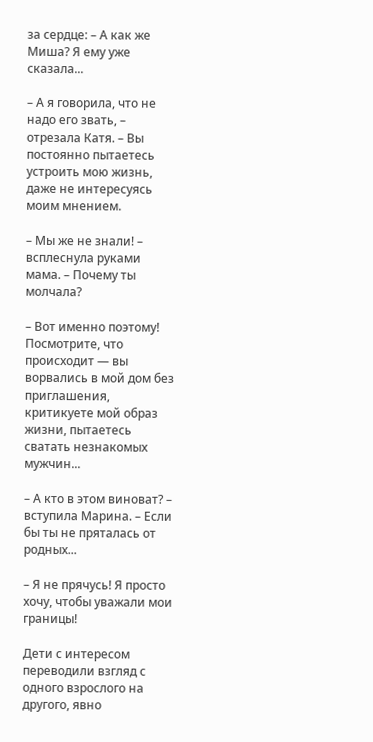за сердце: – А как же Миша? Я ему уже сказала...

– А я говорила, что не надо его звать, – отрезала Катя. – Вы постоянно пытаетесь устроить мою жизнь, даже не интересуясь моим мнением.

– Мы же не знали! – всплеснула руками мама. – Почему ты молчала?

– Вот именно поэтому! Посмотрите, что происходит — вы ворвались в мой дом без приглашения, критикуете мой образ жизни, пытаетесь сватать незнакомых мужчин...

– А кто в этом виноват? – вступила Марина. – Если бы ты не пряталась от родных...

– Я не прячусь! Я просто хочу, чтобы уважали мои границы!

Дети с интересом переводили взгляд с одного взрослого на другого, явно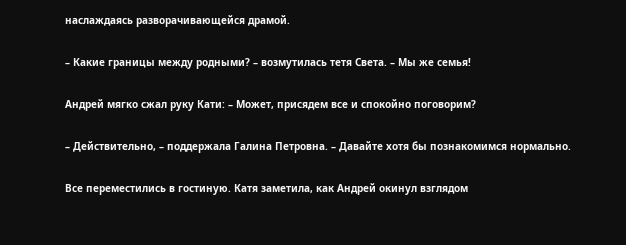наслаждаясь разворачивающейся драмой.

– Какие границы между родными? – возмутилась тетя Света. – Мы же семья!

Андрей мягко сжал руку Кати: – Может, присядем все и спокойно поговорим?

– Действительно, – поддержала Галина Петровна. – Давайте хотя бы познакомимся нормально.

Все переместились в гостиную. Катя заметила, как Андрей окинул взглядом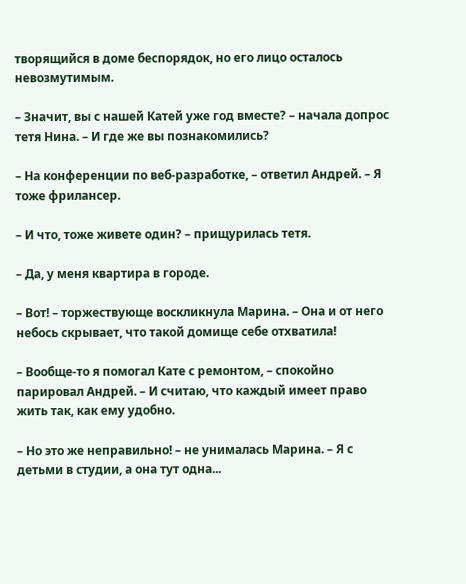творящийся в доме беспорядок, но его лицо осталось невозмутимым.

– Значит, вы с нашей Катей уже год вместе? – начала допрос тетя Нина. – И где же вы познакомились?

– На конференции по веб-разработке, – ответил Андрей. – Я тоже фрилансер.

– И что, тоже живете один? – прищурилась тетя.

– Да, у меня квартира в городе.

– Вот! – торжествующе воскликнула Марина. – Она и от него небось скрывает, что такой домище себе отхватила!

– Вообще-то я помогал Кате с ремонтом, – спокойно парировал Андрей. – И считаю, что каждый имеет право жить так, как ему удобно.

– Но это же неправильно! – не унималась Марина. – Я с детьми в студии, а она тут одна...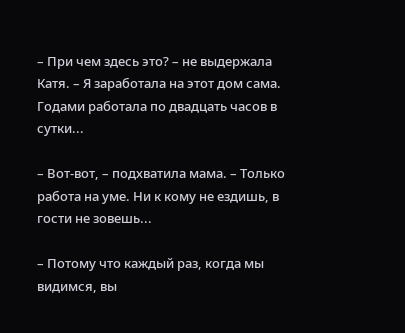– При чем здесь это? – не выдержала Катя. – Я заработала на этот дом сама. Годами работала по двадцать часов в сутки...

– Вот-вот, – подхватила мама. – Только работа на уме. Ни к кому не ездишь, в гости не зовешь...

– Потому что каждый раз, когда мы видимся, вы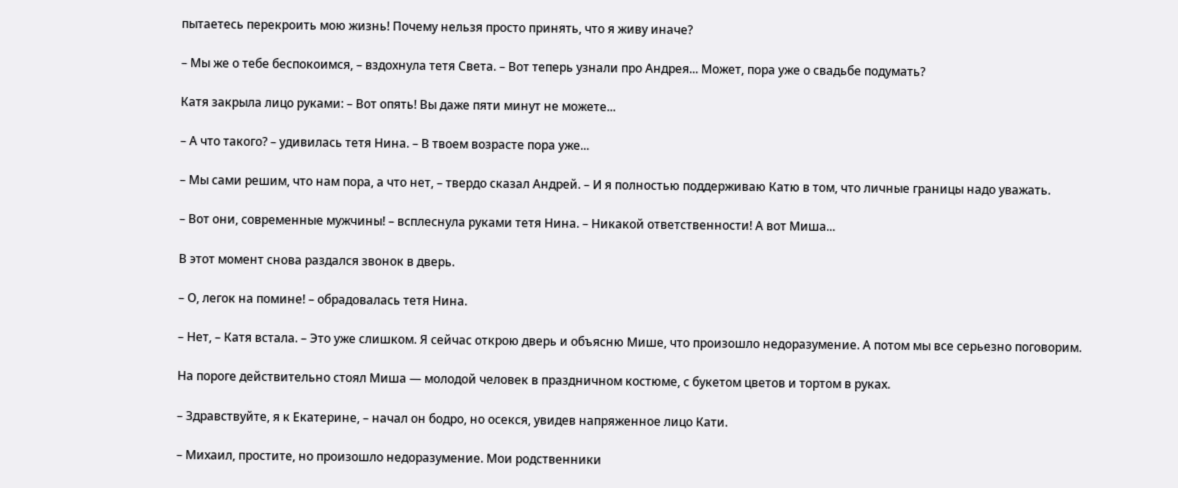пытаетесь перекроить мою жизнь! Почему нельзя просто принять, что я живу иначе?

– Мы же о тебе беспокоимся, – вздохнула тетя Света. – Вот теперь узнали про Андрея... Может, пора уже о свадьбе подумать?

Катя закрыла лицо руками: – Вот опять! Вы даже пяти минут не можете...

– А что такого? – удивилась тетя Нина. – В твоем возрасте пора уже...

– Мы сами решим, что нам пора, а что нет, – твердо сказал Андрей. – И я полностью поддерживаю Катю в том, что личные границы надо уважать.

– Вот они, современные мужчины! – всплеснула руками тетя Нина. – Никакой ответственности! А вот Миша...

В этот момент снова раздался звонок в дверь.

– О, легок на помине! – обрадовалась тетя Нина.

– Нет, – Катя встала. – Это уже слишком. Я сейчас открою дверь и объясню Мише, что произошло недоразумение. А потом мы все серьезно поговорим.

На пороге действительно стоял Миша — молодой человек в праздничном костюме, с букетом цветов и тортом в руках.

– Здравствуйте, я к Екатерине, – начал он бодро, но осекся, увидев напряженное лицо Кати.

– Михаил, простите, но произошло недоразумение. Мои родственники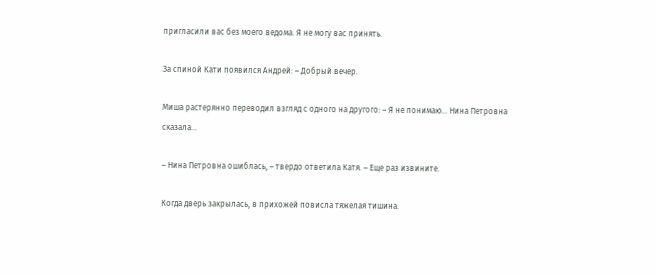пригласили вас без моего ведома. Я не могу вас принять.

За спиной Кати появился Андрей: – Добрый вечер.

Миша растерянно переводил взгляд с одного на другого: – Я не понимаю... Нина Петровна сказала...

– Нина Петровна ошиблась, – твердо ответила Катя. – Еще раз извините.

Когда дверь закрылась, в прихожей повисла тяжелая тишина.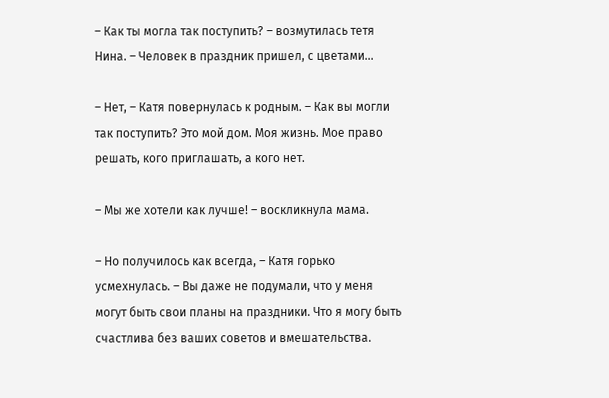– Как ты могла так поступить? – возмутилась тетя Нина. – Человек в праздник пришел, с цветами...

– Нет, – Катя повернулась к родным. – Как вы могли так поступить? Это мой дом. Моя жизнь. Мое право решать, кого приглашать, а кого нет.

– Мы же хотели как лучше! – воскликнула мама.

– Но получилось как всегда, – Катя горько усмехнулась. – Вы даже не подумали, что у меня могут быть свои планы на праздники. Что я могу быть счастлива без ваших советов и вмешательства.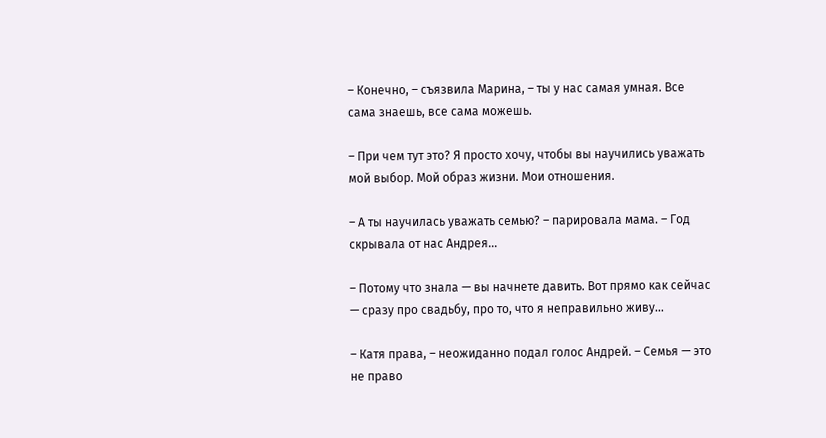– Конечно, – съязвила Марина, – ты у нас самая умная. Все сама знаешь, все сама можешь.

– При чем тут это? Я просто хочу, чтобы вы научились уважать мой выбор. Мой образ жизни. Мои отношения.

– А ты научилась уважать семью? – парировала мама. – Год скрывала от нас Андрея...

– Потому что знала — вы начнете давить. Вот прямо как сейчас — сразу про свадьбу, про то, что я неправильно живу...

– Катя права, – неожиданно подал голос Андрей. – Семья — это не право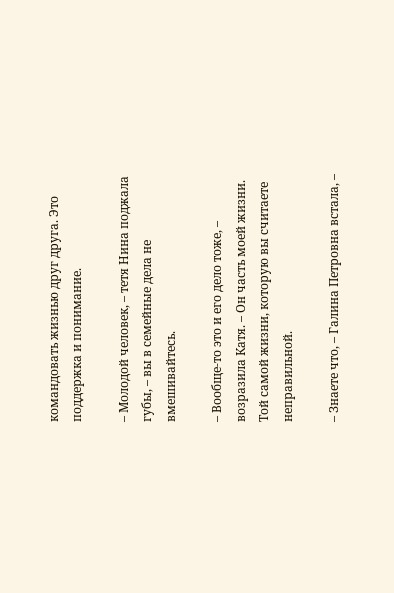командовать жизнью друг друга. Это поддержка и понимание.

– Молодой человек, – тетя Нина поджала губы, – вы в семейные дела не вмешивайтесь.

– Вообще-то это и его дело тоже, – возразила Катя. – Он часть моей жизни. Той самой жизни, которую вы считаете неправильной.

– Знаете что, – Галина Петровна встала, –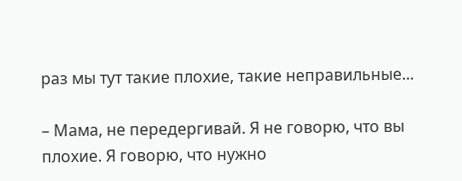раз мы тут такие плохие, такие неправильные...

– Мама, не передергивай. Я не говорю, что вы плохие. Я говорю, что нужно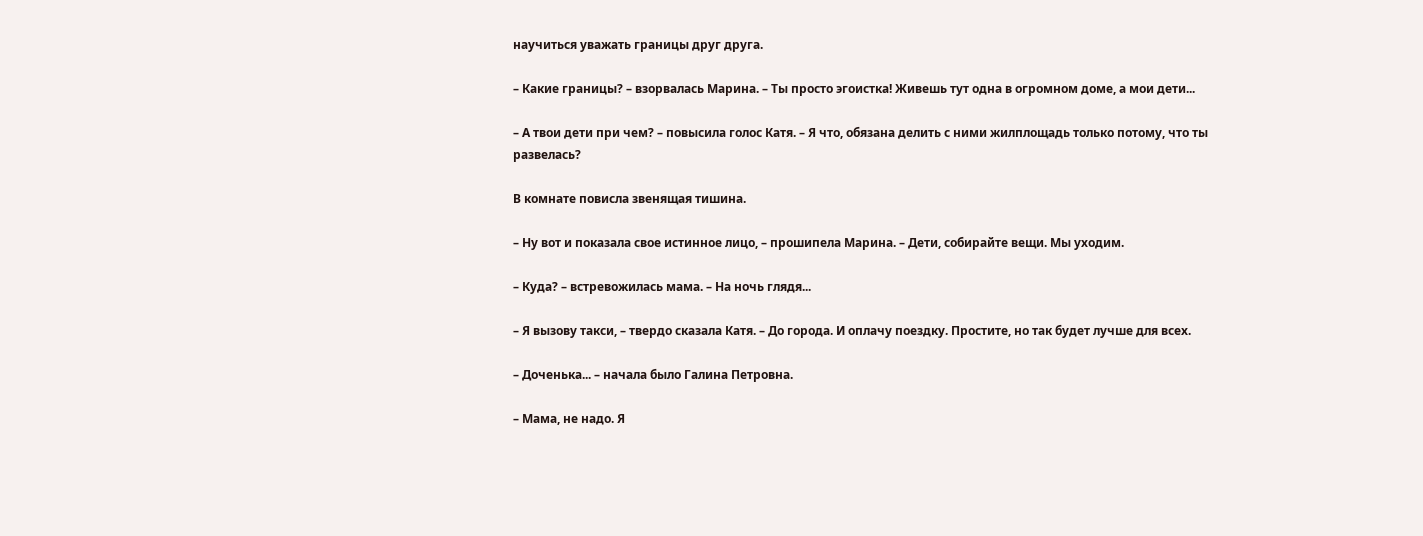научиться уважать границы друг друга.

– Какие границы? – взорвалась Марина. – Ты просто эгоистка! Живешь тут одна в огромном доме, а мои дети...

– А твои дети при чем? – повысила голос Катя. – Я что, обязана делить с ними жилплощадь только потому, что ты развелась?

В комнате повисла звенящая тишина.

– Ну вот и показала свое истинное лицо, – прошипела Марина. – Дети, собирайте вещи. Мы уходим.

– Куда? – встревожилась мама. – На ночь глядя...

– Я вызову такси, – твердо сказала Катя. – До города. И оплачу поездку. Простите, но так будет лучше для всех.

– Доченька... – начала было Галина Петровна.

– Мама, не надо. Я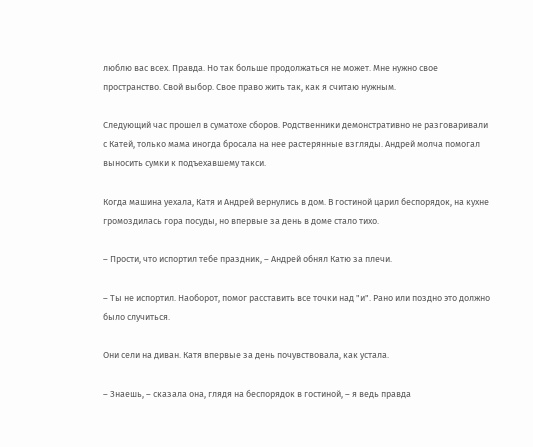люблю вас всех. Правда. Но так больше продолжаться не может. Мне нужно свое пространство. Свой выбор. Свое право жить так, как я считаю нужным.

Следующий час прошел в суматохе сборов. Родственники демонстративно не разговаривали с Катей, только мама иногда бросала на нее растерянные взгляды. Андрей молча помогал выносить сумки к подъехавшему такси.

Когда машина уехала, Катя и Андрей вернулись в дом. В гостиной царил беспорядок, на кухне громоздилась гора посуды, но впервые за день в доме стало тихо.

– Прости, что испортил тебе праздник, – Андрей обнял Катю за плечи.

– Ты не испортил. Наоборот, помог расставить все точки над "и". Рано или поздно это должно было случиться.

Они сели на диван. Катя впервые за день почувствовала, как устала.

– Знаешь, – сказала она, глядя на беспорядок в гостиной, – я ведь правда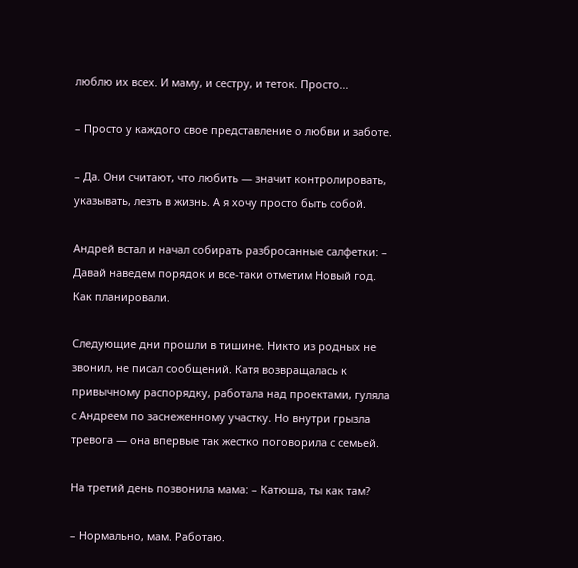люблю их всех. И маму, и сестру, и теток. Просто...

– Просто у каждого свое представление о любви и заботе.

– Да. Они считают, что любить — значит контролировать, указывать, лезть в жизнь. А я хочу просто быть собой.

Андрей встал и начал собирать разбросанные салфетки: – Давай наведем порядок и все-таки отметим Новый год. Как планировали.

Следующие дни прошли в тишине. Никто из родных не звонил, не писал сообщений. Катя возвращалась к привычному распорядку, работала над проектами, гуляла с Андреем по заснеженному участку. Но внутри грызла тревога — она впервые так жестко поговорила с семьей.

На третий день позвонила мама: – Катюша, ты как там?

– Нормально, мам. Работаю.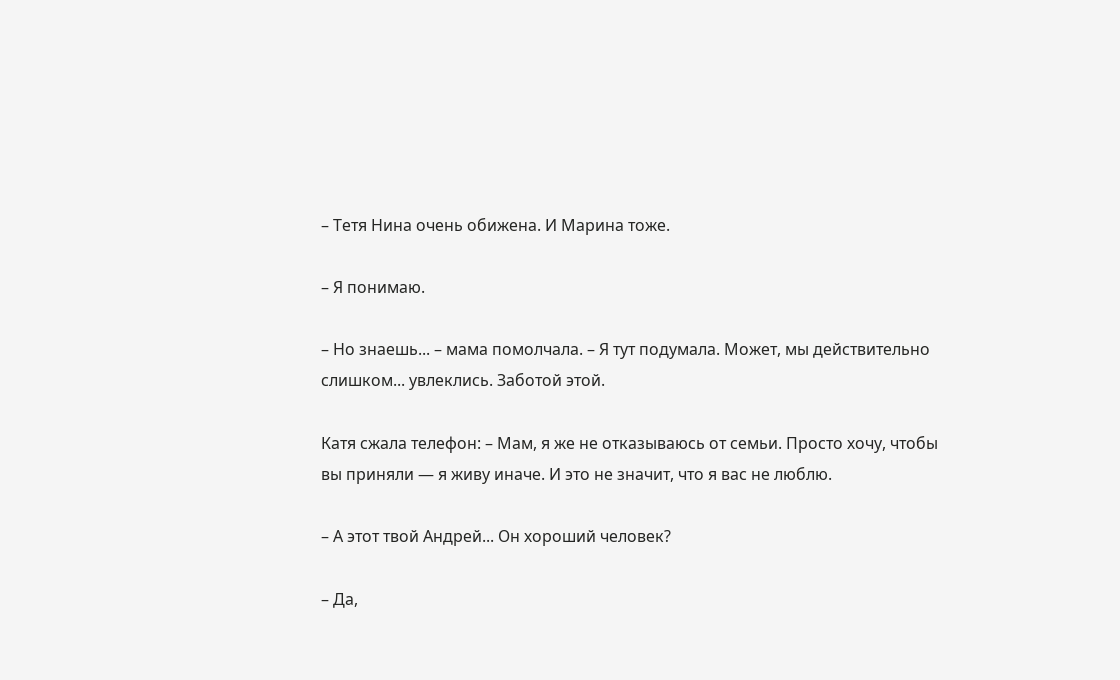– Тетя Нина очень обижена. И Марина тоже.

– Я понимаю.

– Но знаешь... – мама помолчала. – Я тут подумала. Может, мы действительно слишком... увлеклись. Заботой этой.

Катя сжала телефон: – Мам, я же не отказываюсь от семьи. Просто хочу, чтобы вы приняли — я живу иначе. И это не значит, что я вас не люблю.

– А этот твой Андрей... Он хороший человек?

– Да,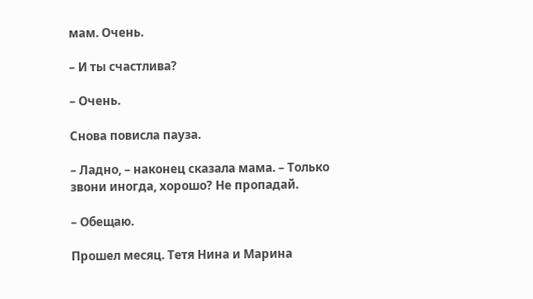мам. Очень.

– И ты счастлива?

– Очень.

Снова повисла пауза.

– Ладно, – наконец сказала мама. – Только звони иногда, хорошо? Не пропадай.

– Обещаю.

Прошел месяц. Тетя Нина и Марина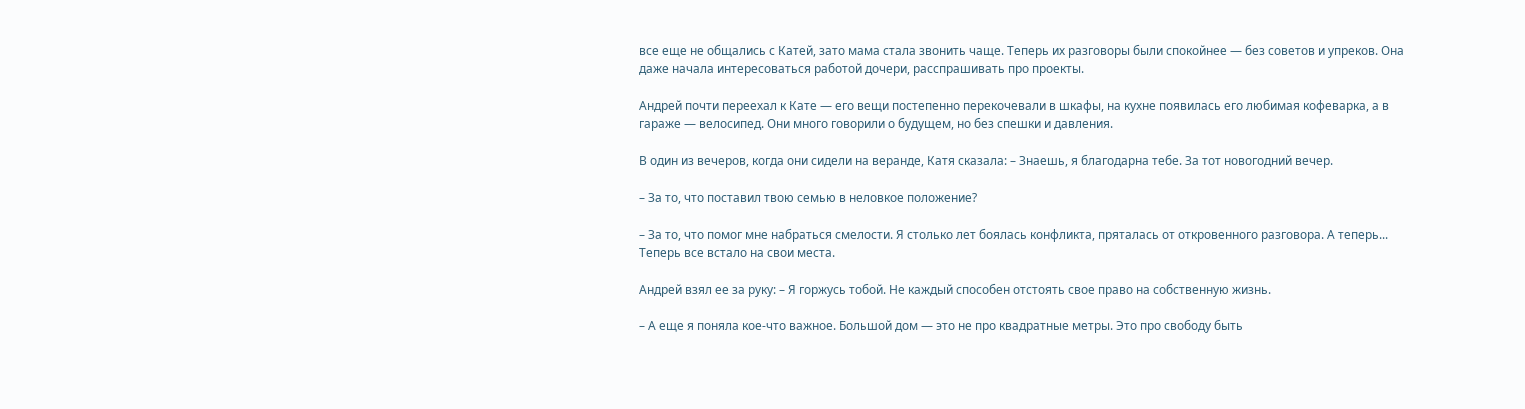все еще не общались с Катей, зато мама стала звонить чаще. Теперь их разговоры были спокойнее — без советов и упреков. Она даже начала интересоваться работой дочери, расспрашивать про проекты.

Андрей почти переехал к Кате — его вещи постепенно перекочевали в шкафы, на кухне появилась его любимая кофеварка, а в гараже — велосипед. Они много говорили о будущем, но без спешки и давления.

В один из вечеров, когда они сидели на веранде, Катя сказала: – Знаешь, я благодарна тебе. За тот новогодний вечер.

– За то, что поставил твою семью в неловкое положение?

– За то, что помог мне набраться смелости. Я столько лет боялась конфликта, пряталась от откровенного разговора. А теперь... Теперь все встало на свои места.

Андрей взял ее за руку: – Я горжусь тобой. Не каждый способен отстоять свое право на собственную жизнь.

– А еще я поняла кое-что важное. Большой дом — это не про квадратные метры. Это про свободу быть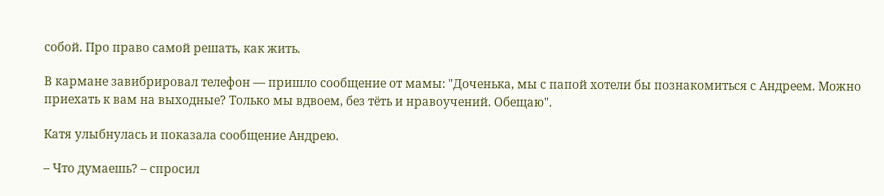собой. Про право самой решать, как жить.

В кармане завибрировал телефон — пришло сообщение от мамы: "Доченька, мы с папой хотели бы познакомиться с Андреем. Можно приехать к вам на выходные? Только мы вдвоем, без тёть и нравоучений. Обещаю".

Катя улыбнулась и показала сообщение Андрею.

– Что думаешь? – спросил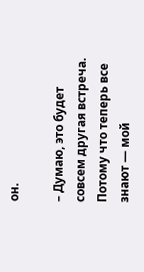он.

– Думаю, это будет совсем другая встреча. Потому что теперь все знают — мой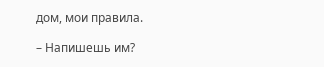дом, мои правила.

– Напишешь им?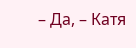– Да, – Катя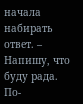начала набирать ответ. – Напишу, что буду рада. По-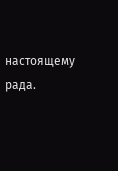настоящему рада.